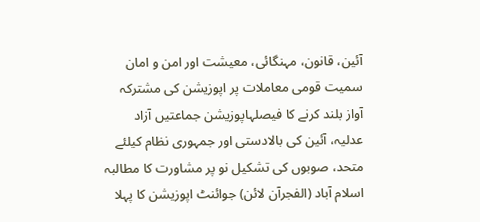آئین، قانون، مہنگائی، معیشت اور امن و امان سمیت قومی معاملات پر اپوزیشن کی مشترکہ آواز بلند کرنے کا فیصلہاپوزیشن جماعتیں آزاد عدلیہ، آئین کی بالادستی اور جمہوری نظام کیلئے متحد، صوبوں کی تشکیل نو پر مشاورت کا مطالبہ
اسلام آباد (الفجرآن لائن) جوائنٹ اپوزیشن کا پہلا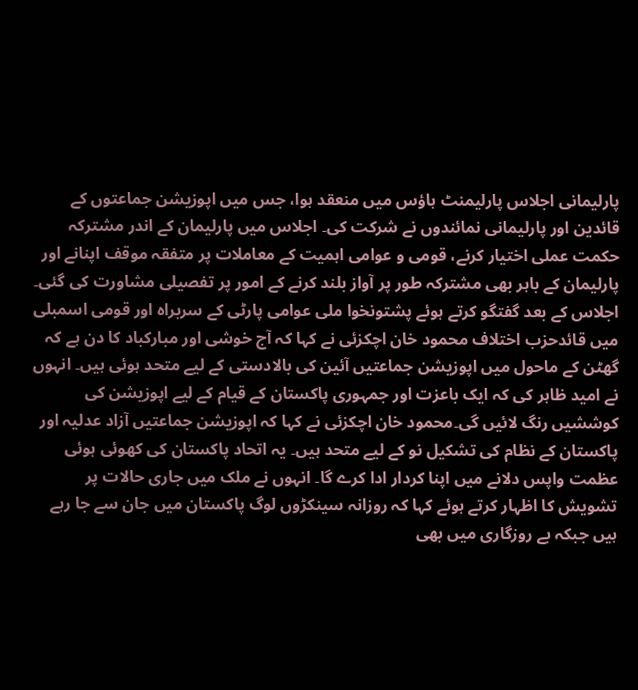پارلیمانی اجلاس پارلیمنٹ ہاؤس میں منعقد ہوا، جس میں اپوزیشن جماعتوں کے قائدین اور پارلیمانی نمائندوں نے شرکت کی۔ اجلاس میں پارلیمان کے اندر مشترکہ حکمت عملی اختیار کرنے، قومی و عوامی اہمیت کے معاملات پر متفقہ موقف اپنانے اور پارلیمان کے باہر بھی مشترکہ طور پر آواز بلند کرنے کے امور پر تفصیلی مشاورت کی گئی۔
اجلاس کے بعد گفتگو کرتے ہوئے پشتونخوا ملی عوامی پارٹی کے سربراہ اور قومی اسمبلی میں قائدحزب اختلاف محمود خان اچکزئی نے کہا کہ آج خوشی اور مبارکباد کا دن ہے کہ گھٹن کے ماحول میں اپوزیشن جماعتیں آئین کی بالادستی کے لیے متحد ہوئی ہیں۔ انہوں نے امید ظاہر کی کہ ایک باعزت اور جمہوری پاکستان کے قیام کے لیے اپوزیشن کی کوششیں رنگ لائیں گی۔محمود خان اچکزئی نے کہا کہ اپوزیشن جماعتیں آزاد عدلیہ اور پاکستان کے نظام کی تشکیل نو کے لیے متحد ہیں۔ یہ اتحاد پاکستان کی کھوئی ہوئی عظمت واپس دلانے میں اپنا کردار ادا کرے گا۔ انہوں نے ملک میں جاری حالات پر تشویش کا اظہار کرتے ہوئے کہا کہ روزانہ سینکڑوں لوگ پاکستان میں جان سے جا رہے ہیں جبکہ بے روزگاری میں بھی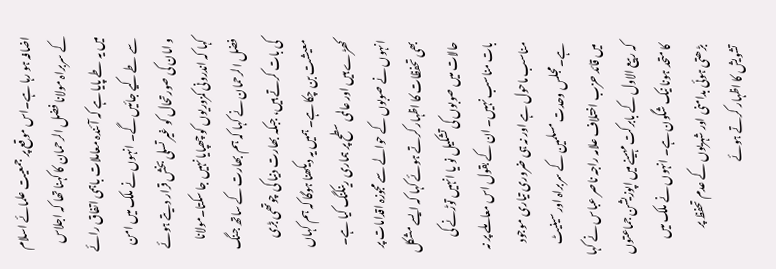اضافہ ہو رہا ہے۔اس موقع پر جمعیت علمائے اسلام کے سربراہ مولانا فضل الرحمان کا کہنا تھا کہ اجلاس میں یہ طے پایا ہے کہ آئندہ معاملات باہمی اتفاق رائے سے طے کیے جائیں گے۔ انہوں نے ملک میں امن و امان کی صورتحال کو غیر تسلی بخش قرار دیتے ہوئے کہا کہ اندرونی کمزوریوں کو چھپایا نہیں جا سکتا۔مولانا فضل الرحمان نے کہا کہ ہم بھارت کے ساتھ جنگ کی بات کرتے ہیں، جبکہ بھارت دنیا کی چوتھی بڑی معیشت بن چکا ہے۔ ہمیں یہ دیکھنا ہوگا کہ ہم کہاں کھڑے ہیں اور عالمی سطح پر ہماری رینکنگ کیا ہے۔ انہوں نے صوبوں کے حوالے سے مجوزہ اقدامات پر بھی تحفظات کا اظہار کرتے ہوئے کہا کہ ایسے مشکل حالات میں صوبوں کی تشکیل نو یا انہیں توڑنے کی بات مناسب نہیں۔ ان کے بقول اس معاملے پر نہ مناسب ماحول ہے اور نہ ہی ضروری تیاری موجود ہے۔مجلس وحدت مسلمین کے سربراہ اور سینیٹ میں قائد حزب اختلاف علامہ راجہ ناصر عباس نے کہا کہ ربیع الاول کے بابرکت مہینے میں اپوزیشن جماعتوں کا متحد ہونا نیک شگون ہے۔ انہوں نے ملک میں بڑھتی ہوئی بدامنی اور شہریوں کے عدم تحفظ پر تشویش کا اظہار کرتے ہوئے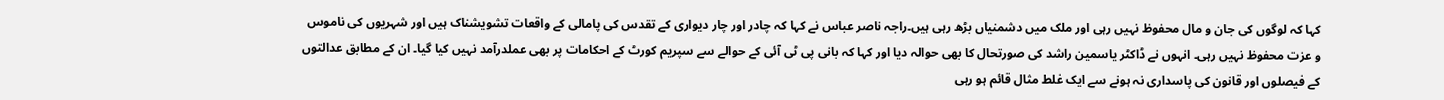کہا کہ لوگوں کی جان و مال محفوظ نہیں رہی اور ملک میں دشمنیاں بڑھ رہی ہیں۔راجہ ناصر عباس نے کہا کہ چادر اور چار دیواری کے تقدس کی پامالی کے واقعات تشویشناک ہیں اور شہریوں کی ناموس و عزت محفوظ نہیں رہی۔ انہوں نے ڈاکٹر یاسمین راشد کی صورتحال کا بھی حوالہ دیا اور کہا کہ بانی پی ٹی آئی کے حوالے سے سپریم کورٹ کے احکامات پر بھی عملدرآمد نہیں کیا گیا۔ ان کے مطابق عدالتوں کے فیصلوں اور قانون کی پاسداری نہ ہونے سے ایک غلط مثال قائم ہو رہی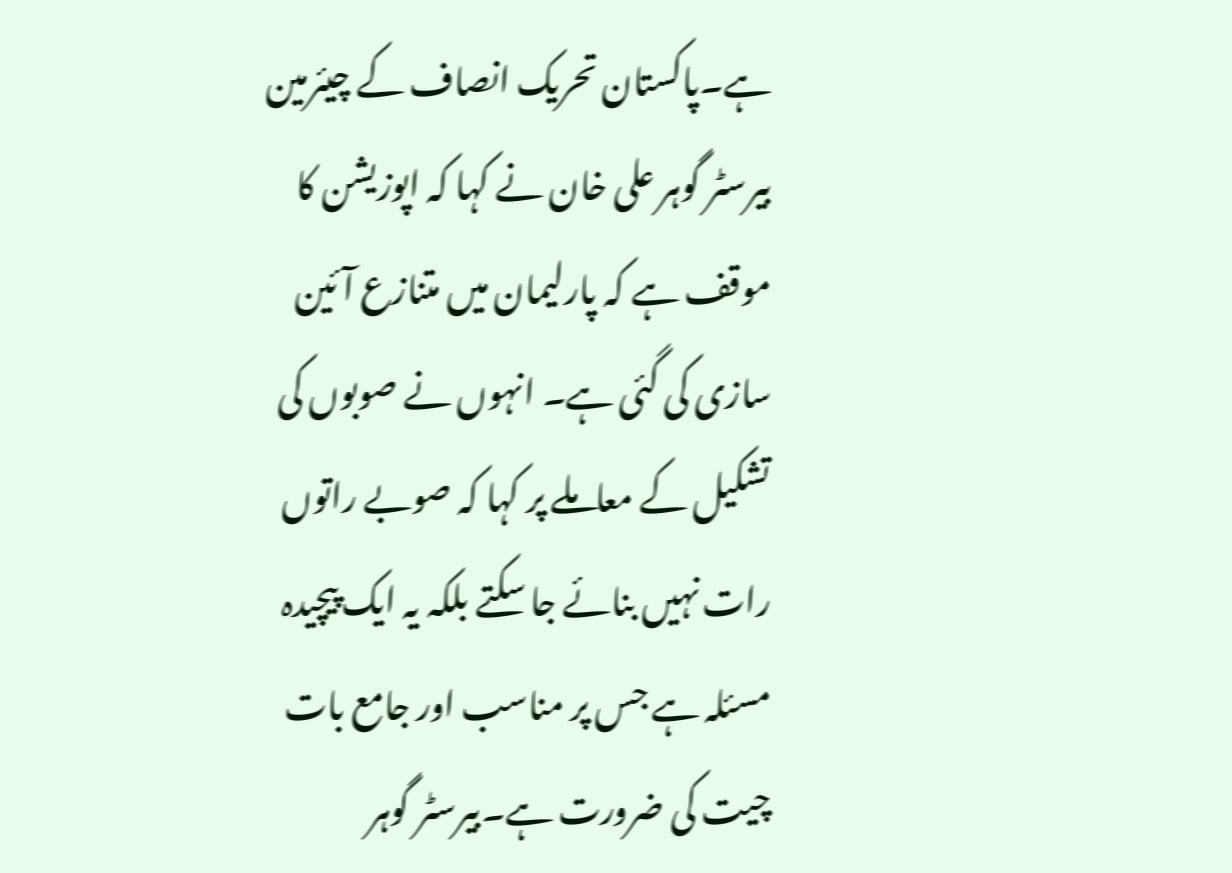ہے۔پاکستان تحریک انصاف کے چیئرمین بیرسٹر گوہر علی خان نے کہا کہ اپوزیشن کا موقف ہے کہ پارلیمان میں متنازع آئین سازی کی گئی ہے۔ انہوں نے صوبوں کی تشکیل کے معاملے پر کہا کہ صوبے راتوں رات نہیں بنائے جا سکتے بلکہ یہ ایک پیچیدہ مسئلہ ہے جس پر مناسب اور جامع بات چیت کی ضرورت ہے۔بیرسٹر گوہر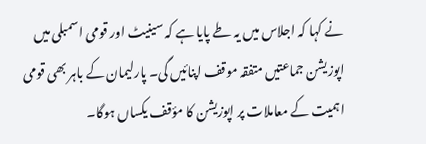نے کہا کہ اجلاس میں یہ طے پایا ہے کہ سینیٹ اور قومی اسمبلی میں اپوزیشن جماعتیں متفقہ موقف اپنائیں گی۔ پارلیمان کے باہر بھی قومی اہمیت کے معاملات پر اپوزیشن کا مؤقف یکساں ہوگا۔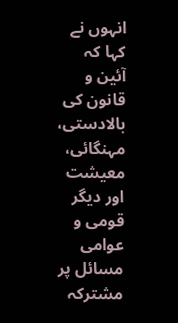انہوں نے کہا کہ آئین و قانون کی بالادستی، مہنگائی، معیشت اور دیگر قومی و عوامی مسائل پر مشترکہ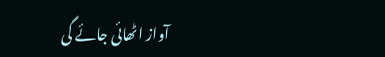آواز اٹھائی جائے گی